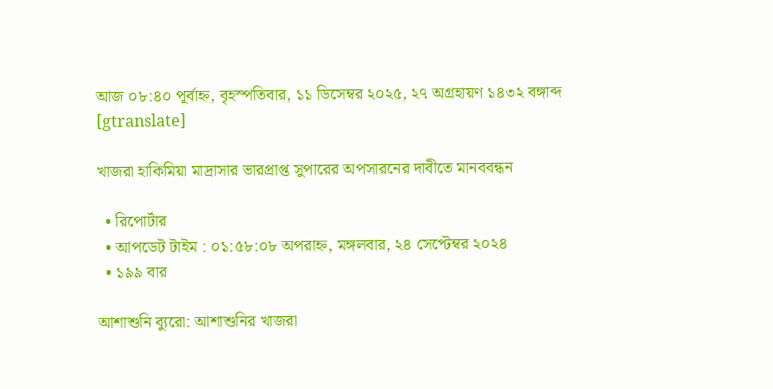আজ ০৮:৪০ পূর্বাহ্ন, বৃহস্পতিবার, ১১ ডিসেম্বর ২০২৫, ২৭ অগ্রহায়ণ ১৪৩২ বঙ্গাব্দ
[gtranslate]

খাজরা হাকিমিয়া মাদ্রাসার ভারপ্রাপ্ত সুপারের অপসারনের দাবীতে মানববন্ধন

  • রিপোর্টার
  • আপডেট টাইম : ০১:৫৮:০৮ অপরাহ্ন, মঙ্গলবার, ২৪ সেপ্টেম্বর ২০২৪
  • ১৯৯ বার

আশাশুনি ব্যুরো: আশাশুনির খাজরা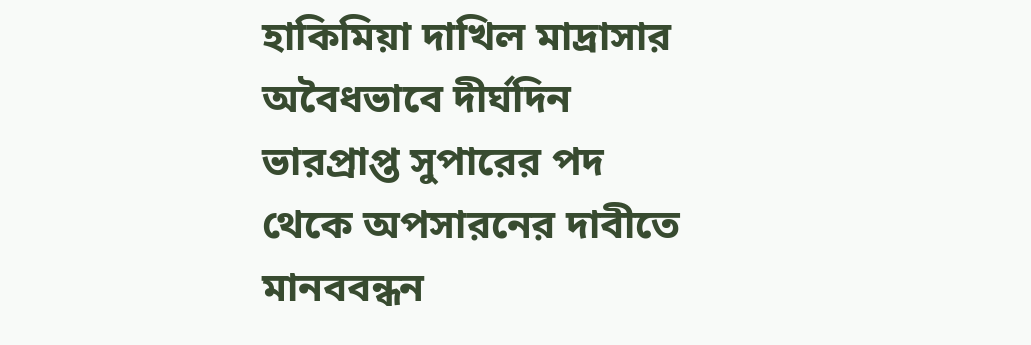হাকিমিয়া দাখিল মাদ্রাসার অবৈধভাবে দীর্ঘদিন ভারপ্রাপ্ত সুপারের পদ থেকে অপসারনের দাবীতে মানববন্ধন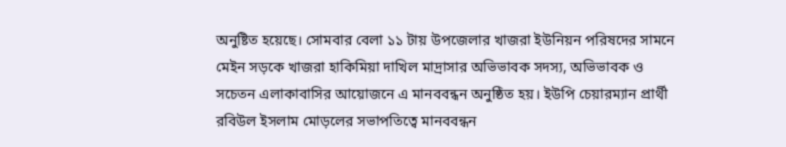অনুষ্টিত হয়েছে। সোমবার বেলা ১১ টায় উপজেলার খাজরা ইউনিয়ন পরিষদের সামনে মেইন সড়কে খাজরা হাকিমিয়া দাখিল মাদ্রাসার অভিভাবক সদস্য, অভিভাবক ও সচেতন এলাকাবাসির আয়োজনে এ মানববন্ধন অনুষ্ঠিত হয়। ইউপি চেয়ারম্যান প্রার্থী রবিউল ইসলাম মোড়লের সভাপতিত্বে মানববন্ধন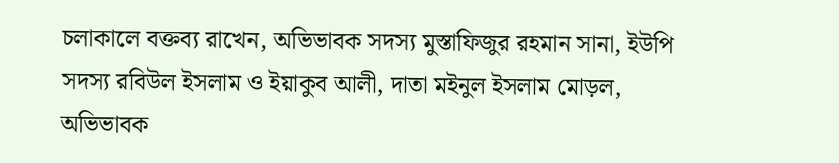চলাকালে বক্তব্য রাখেন, অভিভাবক সদস্য মুস্তাফিজুর রহমান সানা, ইউপি সদস্য রবিউল ইসলাম ও ইয়াকুব আলী, দাতা মইনুল ইসলাম মোড়ল, অভিভাবক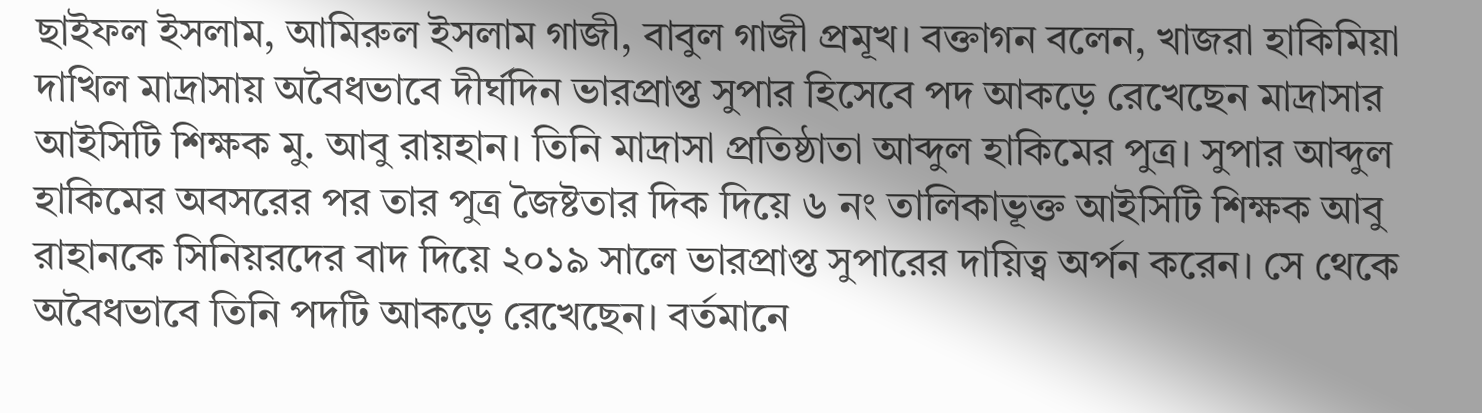ছাইফল ইসলাম, আমিরুল ইসলাম গাজী, বাবুল গাজী প্রমূখ। বক্তাগন বলেন, খাজরা হাকিমিয়া দাখিল মাদ্রাসায় অবৈধভাবে দীর্ঘদিন ভারপ্রাপ্ত সুপার হিসেবে পদ আকড়ে রেখেছেন মাদ্রাসার আইসিটি শিক্ষক মু. আবু রায়হান। তিনি মাদ্রাসা প্রতিষ্ঠাতা আব্দুল হাকিমের পুত্র। সুপার আব্দুল হাকিমের অবসরের পর তার পুত্র জৈষ্টতার দিক দিয়ে ৬ নং তালিকাভূক্ত আইসিটি শিক্ষক আবু রাহানকে সিনিয়রদের বাদ দিয়ে ২০১৯ সালে ভারপ্রাপ্ত সুপারের দায়িত্ব অর্পন করেন। সে থেকে অবৈধভাবে তিনি পদটি আকড়ে রেখেছেন। বর্তমানে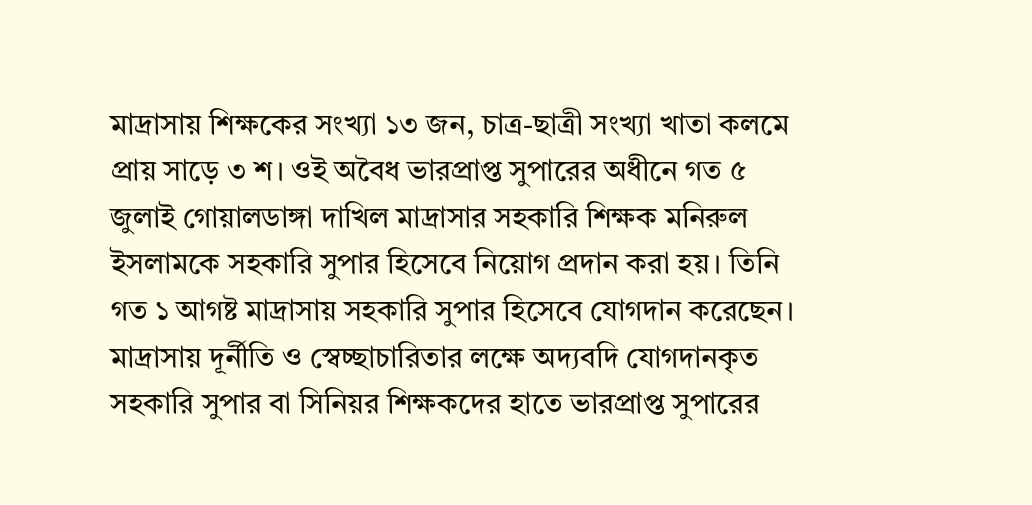মাদ্রাসায় শিক্ষকের সংখ্যা ১৩ জন, চাত্র-ছাত্রী সংখ্যা খাতা কলমে প্রায় সাড়ে ৩ শ। ওই অবৈধ ভারপ্রাপ্ত সুপারের অধীনে গত ৫ জুলাই গোয়ালডাঙ্গা দাখিল মাদ্রাসার সহকারি শিক্ষক মনিরুল ইসলামকে সহকারি সুপার হিসেবে নিয়োগ প্রদান করা হয়। তিনি গত ১ আগষ্ট মাদ্রাসায় সহকারি সুপার হিসেবে যোগদান করেছেন। মাদ্রাসায় দূর্নীতি ও স্বেচ্ছাচারিতার লক্ষে অদ্যবদি যোগদানকৃত সহকারি সুপার বা সিনিয়র শিক্ষকদের হাতে ভারপ্রাপ্ত সুপারের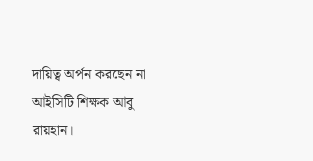দায়িত্ব অর্পন করছেন না আইসিটি শিক্ষক আবু রায়হান।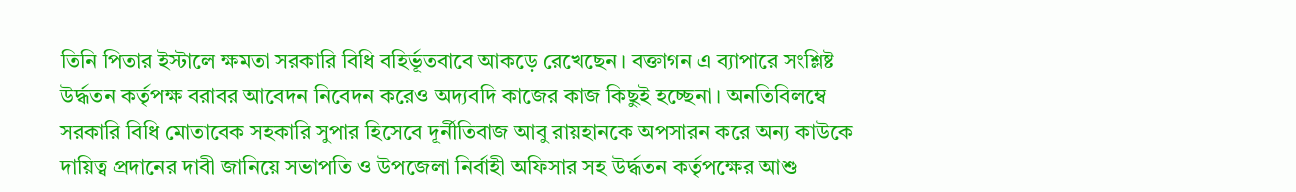তিনি পিতার ইস্টালে ক্ষমতা সরকারি বিধি বহির্ভূতবাবে আকড়ে রেখেছেন। বক্তাগন এ ব্যাপারে সংশ্লিষ্ট উর্দ্ধতন কর্তৃপক্ষ বরাবর আবেদন নিবেদন করেও অদ্যবদি কাজের কাজ কিছুই হচ্ছেনা। অনতিবিলম্বে সরকারি বিধি মোতাবেক সহকারি সুপার হিসেবে দূর্নীতিবাজ আবু রায়হানকে অপসারন করে অন্য কাউকে দায়িত্ব প্রদানের দাবী জানিয়ে সভাপতি ও উপজেলা নির্বাহী অফিসার সহ উর্দ্ধতন কর্তৃপক্ষের আশু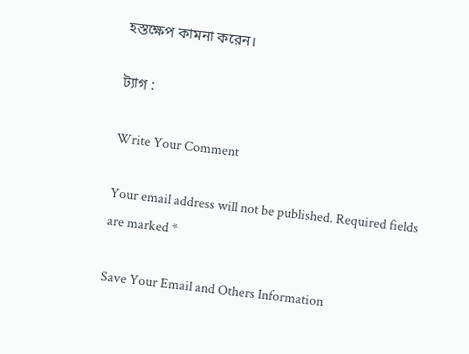হস্তক্ষেপ কামনা করেন।

ট্যাগ :

Write Your Comment

Your email address will not be published. Required fields are marked *

Save Your Email and Others Information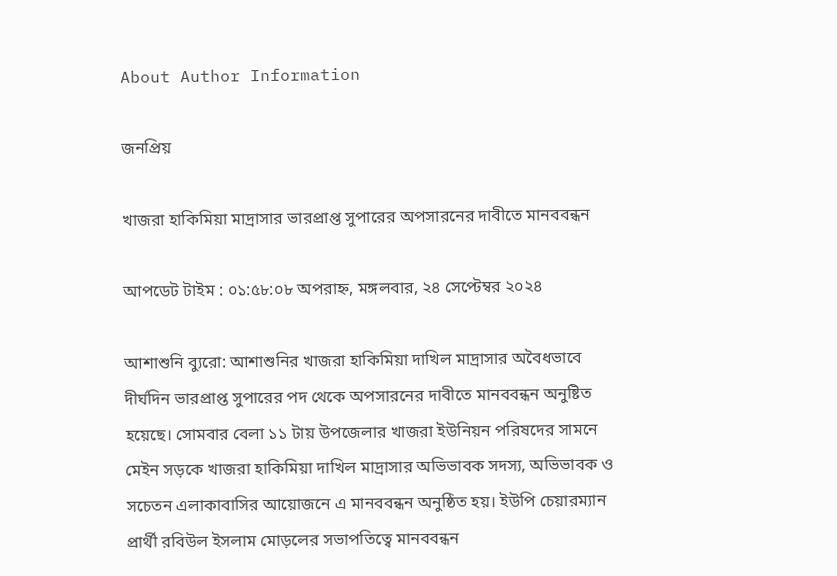About Author Information

জনপ্রিয়

খাজরা হাকিমিয়া মাদ্রাসার ভারপ্রাপ্ত সুপারের অপসারনের দাবীতে মানববন্ধন

আপডেট টাইম : ০১:৫৮:০৮ অপরাহ্ন, মঙ্গলবার, ২৪ সেপ্টেম্বর ২০২৪

আশাশুনি ব্যুরো: আশাশুনির খাজরা হাকিমিয়া দাখিল মাদ্রাসার অবৈধভাবে দীর্ঘদিন ভারপ্রাপ্ত সুপারের পদ থেকে অপসারনের দাবীতে মানববন্ধন অনুষ্টিত হয়েছে। সোমবার বেলা ১১ টায় উপজেলার খাজরা ইউনিয়ন পরিষদের সামনে মেইন সড়কে খাজরা হাকিমিয়া দাখিল মাদ্রাসার অভিভাবক সদস্য, অভিভাবক ও সচেতন এলাকাবাসির আয়োজনে এ মানববন্ধন অনুষ্ঠিত হয়। ইউপি চেয়ারম্যান প্রার্থী রবিউল ইসলাম মোড়লের সভাপতিত্বে মানববন্ধন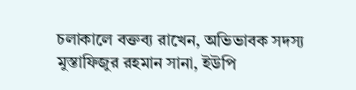চলাকালে বক্তব্য রাখেন, অভিভাবক সদস্য মুস্তাফিজুর রহমান সানা, ইউপি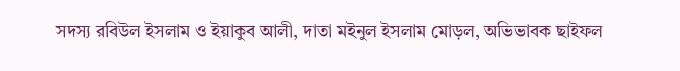সদস্য রবিউল ইসলাম ও ইয়াকুব আলী, দাতা মইনুল ইসলাম মোড়ল, অভিভাবক ছাইফল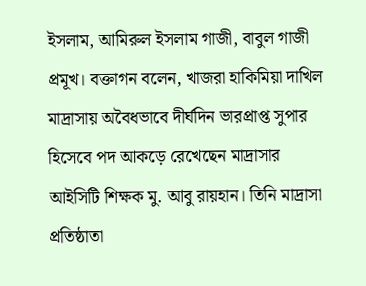ইসলাম, আমিরুল ইসলাম গাজী, বাবুল গাজী প্রমূখ। বক্তাগন বলেন, খাজরা হাকিমিয়া দাখিল মাদ্রাসায় অবৈধভাবে দীর্ঘদিন ভারপ্রাপ্ত সুপার হিসেবে পদ আকড়ে রেখেছেন মাদ্রাসার আইসিটি শিক্ষক মু. আবু রায়হান। তিনি মাদ্রাসা প্রতিষ্ঠাতা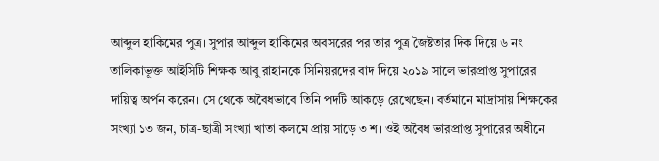আব্দুল হাকিমের পুত্র। সুপার আব্দুল হাকিমের অবসরের পর তার পুত্র জৈষ্টতার দিক দিয়ে ৬ নং তালিকাভূক্ত আইসিটি শিক্ষক আবু রাহানকে সিনিয়রদের বাদ দিয়ে ২০১৯ সালে ভারপ্রাপ্ত সুপারের দায়িত্ব অর্পন করেন। সে থেকে অবৈধভাবে তিনি পদটি আকড়ে রেখেছেন। বর্তমানে মাদ্রাসায় শিক্ষকের সংখ্যা ১৩ জন, চাত্র-ছাত্রী সংখ্যা খাতা কলমে প্রায় সাড়ে ৩ শ। ওই অবৈধ ভারপ্রাপ্ত সুপারের অধীনে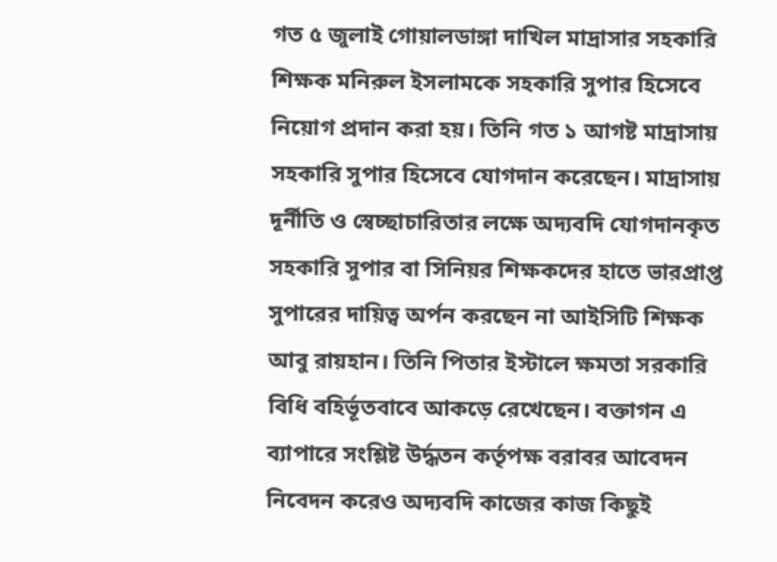গত ৫ জুলাই গোয়ালডাঙ্গা দাখিল মাদ্রাসার সহকারি শিক্ষক মনিরুল ইসলামকে সহকারি সুপার হিসেবে নিয়োগ প্রদান করা হয়। তিনি গত ১ আগষ্ট মাদ্রাসায় সহকারি সুপার হিসেবে যোগদান করেছেন। মাদ্রাসায় দূর্নীতি ও স্বেচ্ছাচারিতার লক্ষে অদ্যবদি যোগদানকৃত সহকারি সুপার বা সিনিয়র শিক্ষকদের হাতে ভারপ্রাপ্ত সুপারের দায়িত্ব অর্পন করছেন না আইসিটি শিক্ষক আবু রায়হান। তিনি পিতার ইস্টালে ক্ষমতা সরকারি বিধি বহির্ভূতবাবে আকড়ে রেখেছেন। বক্তাগন এ ব্যাপারে সংশ্লিষ্ট উর্দ্ধতন কর্তৃপক্ষ বরাবর আবেদন নিবেদন করেও অদ্যবদি কাজের কাজ কিছুই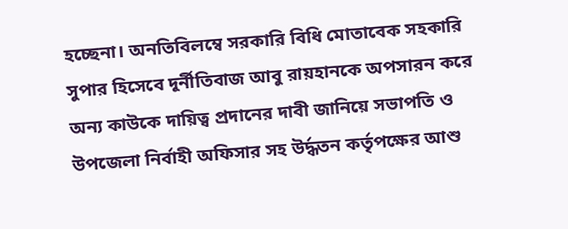হচ্ছেনা। অনতিবিলম্বে সরকারি বিধি মোতাবেক সহকারি সুপার হিসেবে দূর্নীতিবাজ আবু রায়হানকে অপসারন করে অন্য কাউকে দায়িত্ব প্রদানের দাবী জানিয়ে সভাপতি ও উপজেলা নির্বাহী অফিসার সহ উর্দ্ধতন কর্তৃপক্ষের আশু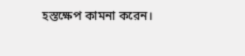হস্তক্ষেপ কামনা করেন।